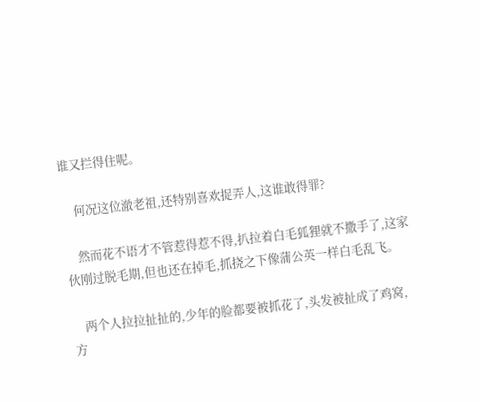谁又拦得住呢。

    何况这位澈老祖,还特别喜欢捉弄人,这谁敢得罪?

    然而花不语才不管惹得惹不得,扒拉着白毛狐狸就不撒手了,这家伙刚过脱毛期,但也还在掉毛,抓挠之下像蒲公英一样白毛乱飞。

    两个人拉拉扯扯的,少年的脸都要被抓花了,头发被扯成了鸡窝,方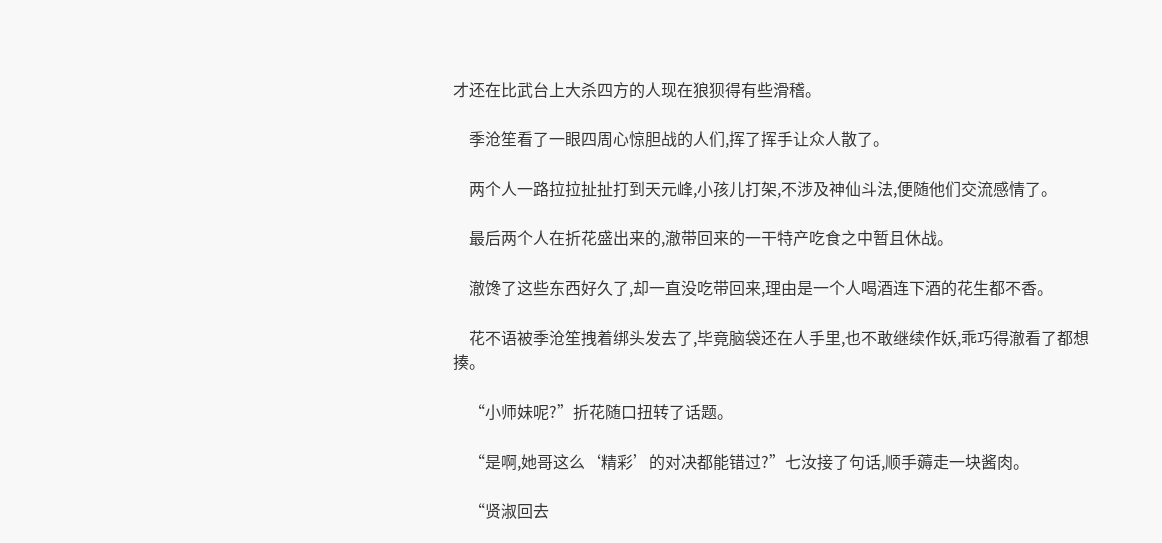才还在比武台上大杀四方的人现在狼狈得有些滑稽。

    季沧笙看了一眼四周心惊胆战的人们,挥了挥手让众人散了。

    两个人一路拉拉扯扯打到天元峰,小孩儿打架,不涉及神仙斗法,便随他们交流感情了。

    最后两个人在折花盛出来的,澈带回来的一干特产吃食之中暂且休战。

    澈馋了这些东西好久了,却一直没吃带回来,理由是一个人喝酒连下酒的花生都不香。

    花不语被季沧笙拽着绑头发去了,毕竟脑袋还在人手里,也不敢继续作妖,乖巧得澈看了都想揍。

    “小师妹呢?”折花随口扭转了话题。

    “是啊,她哥这么‘精彩’的对决都能错过?”七汝接了句话,顺手薅走一块酱肉。

    “贤淑回去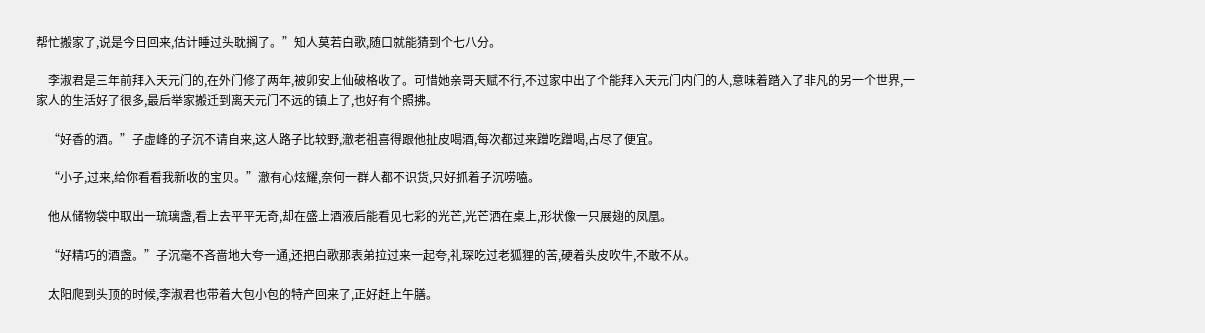帮忙搬家了,说是今日回来,估计睡过头耽搁了。”知人莫若白歌,随口就能猜到个七八分。

    李淑君是三年前拜入天元门的,在外门修了两年,被卯安上仙破格收了。可惜她亲哥天赋不行,不过家中出了个能拜入天元门内门的人,意味着踏入了非凡的另一个世界,一家人的生活好了很多,最后举家搬迁到离天元门不远的镇上了,也好有个照拂。

    “好香的酒。”子虚峰的子沉不请自来,这人路子比较野,澈老祖喜得跟他扯皮喝酒,每次都过来蹭吃蹭喝,占尽了便宜。

    “小子,过来,给你看看我新收的宝贝。”澈有心炫耀,奈何一群人都不识货,只好抓着子沉唠嗑。

    他从储物袋中取出一琉璃盏,看上去平平无奇,却在盛上酒液后能看见七彩的光芒,光芒洒在桌上,形状像一只展翅的凤凰。

    “好精巧的酒盏。”子沉毫不吝啬地大夸一通,还把白歌那表弟拉过来一起夸,礼琛吃过老狐狸的苦,硬着头皮吹牛,不敢不从。

    太阳爬到头顶的时候,李淑君也带着大包小包的特产回来了,正好赶上午膳。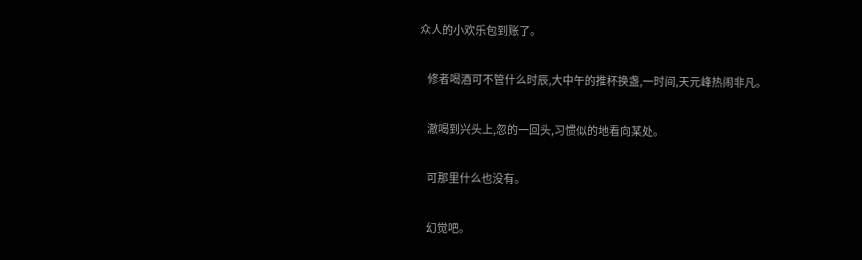众人的小欢乐包到账了。

    修者喝酒可不管什么时辰,大中午的推杯换盏,一时间,天元峰热闹非凡。

    澈喝到兴头上,忽的一回头,习惯似的地看向某处。

    可那里什么也没有。

    幻觉吧。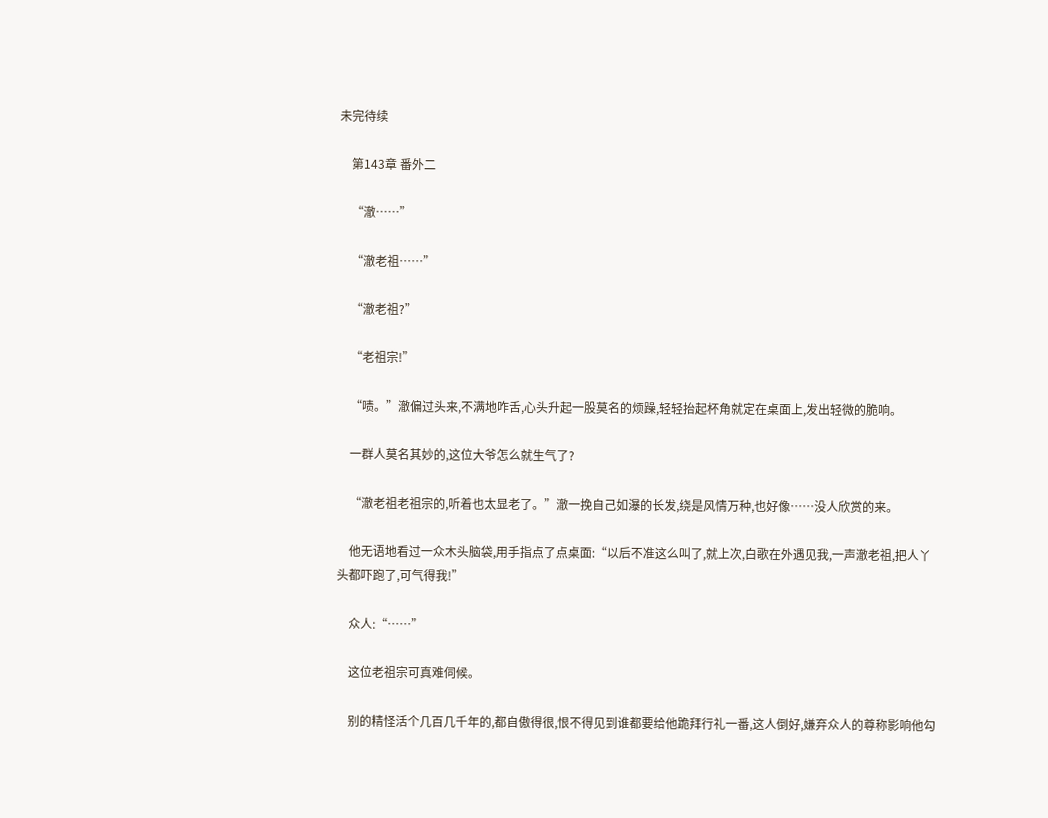未完待续

    第143章 番外二

    “澈……”

    “澈老祖……”

    “澈老祖?”

    “老祖宗!”

    “啧。”澈偏过头来,不满地咋舌,心头升起一股莫名的烦躁,轻轻抬起杯角就定在桌面上,发出轻微的脆响。

    一群人莫名其妙的,这位大爷怎么就生气了?

    “澈老祖老祖宗的,听着也太显老了。”澈一挽自己如瀑的长发,绕是风情万种,也好像……没人欣赏的来。

    他无语地看过一众木头脑袋,用手指点了点桌面:“以后不准这么叫了,就上次,白歌在外遇见我,一声澈老祖,把人丫头都吓跑了,可气得我!”

    众人:“……”

    这位老祖宗可真难伺候。

    别的精怪活个几百几千年的,都自傲得很,恨不得见到谁都要给他跪拜行礼一番,这人倒好,嫌弃众人的尊称影响他勾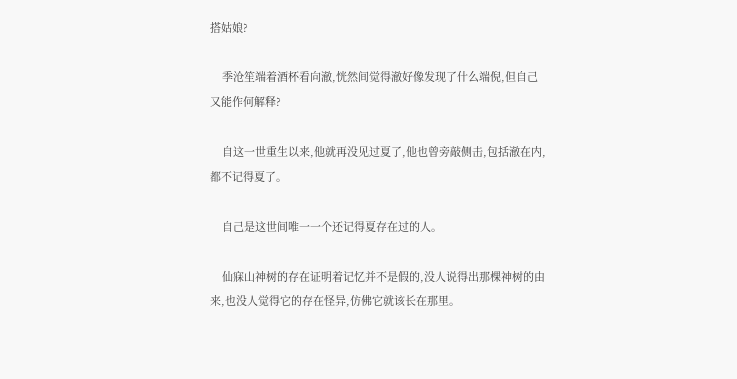搭姑娘?

    季沧笙端着酒杯看向澈,恍然间觉得澈好像发现了什么端倪,但自己又能作何解释?

    自这一世重生以来,他就再没见过夏了,他也曾旁敲侧击,包括澈在内,都不记得夏了。

    自己是这世间唯一一个还记得夏存在过的人。

    仙寐山神树的存在证明着记忆并不是假的,没人说得出那棵神树的由来,也没人觉得它的存在怪异,仿佛它就该长在那里。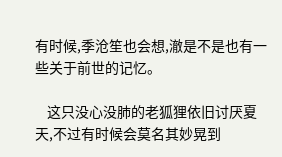有时候,季沧笙也会想,澈是不是也有一些关于前世的记忆。

    这只没心没肺的老狐狸依旧讨厌夏天,不过有时候会莫名其妙晃到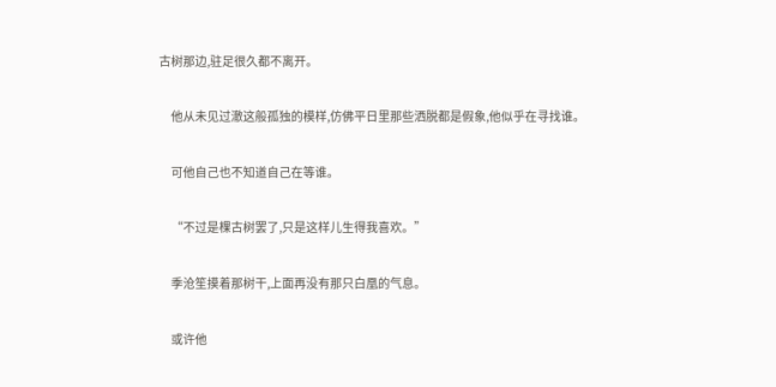古树那边,驻足很久都不离开。

    他从未见过澈这般孤独的模样,仿佛平日里那些洒脱都是假象,他似乎在寻找谁。

    可他自己也不知道自己在等谁。

    “不过是棵古树罢了,只是这样儿生得我喜欢。”

    季沧笙摸着那树干,上面再没有那只白凰的气息。

    或许他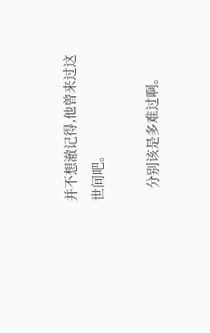并不想澈记得,他曾来过这世间吧。

    分别该是多难过啊。